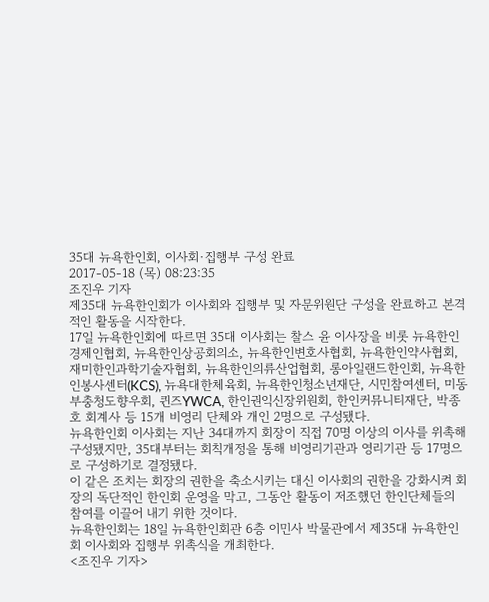35대 뉴욕한인회, 이사회·집행부 구성 완료
2017-05-18 (목) 08:23:35
조진우 기자
제35대 뉴욕한인회가 이사회와 집행부 및 자문위원단 구성을 완료하고 본격적인 활동을 시작한다.
17일 뉴욕한인회에 따르면 35대 이사회는 찰스 윤 이사장을 비롯 뉴욕한인경제인협회, 뉴욕한인상공회의소, 뉴욕한인변호사협회, 뉴욕한인약사협회, 재미한인과학기술자협회, 뉴욕한인의류산업협회, 롱아일랜드한인회, 뉴욕한인봉사센터(KCS), 뉴욕대한체육회, 뉴욕한인청소년재단, 시민참여센터, 미동부충청도향우회, 퀸즈YWCA, 한인권익신장위원회, 한인커뮤니티재단, 박종호 회계사 등 15개 비영리 단체와 개인 2명으로 구성됐다.
뉴욕한인회 이사회는 지난 34대까지 회장이 직접 70명 이상의 이사를 위촉해 구성됐지만, 35대부터는 회칙개정을 통해 비영리기관과 영리기관 등 17명으로 구성하기로 결정됐다.
이 같은 조치는 회장의 권한을 축소시키는 대신 이사회의 권한을 강화시켜 회장의 독단적인 한인회 운영을 막고, 그동안 활동이 저조했던 한인단체들의 참여를 이끌어 내기 위한 것이다.
뉴욕한인회는 18일 뉴욕한인회관 6층 이민사 박물관에서 제35대 뉴욕한인회 이사회와 집행부 위촉식을 개최한다.
<조진우 기자>